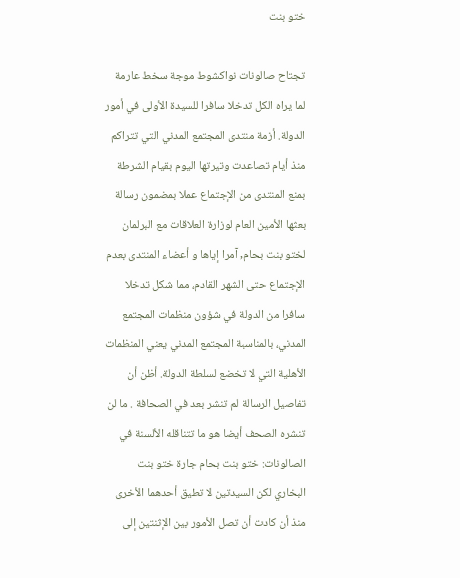ختو بنت

تجتاح صالونات نواكشوط موجة سخط عارمة لما يراه الكل تدخلا سافرا للسيدة الأولى في أمور الدولة. أزمة منتدى المجتمع المدني التي تتراكم منذ أيام تصاعدت وتيرتها اليوم بقيام الشرطة بمنع المنتدى من الإجتماع عملا بمضمون رسالة بعثها الأمين العام لوزارة العلاقات مع البرلمان لختو بنت بحام, آمرا إياها و أعضاء المنتدى بعدم الإجتماع حتى الشهر القادم، مما شكل تدخلا سافرا من الدولة في شؤون منظمات المجتمع المدني، بالمناسبة المجتمع المدني يعني المنظمات الأهلية التي لا تخضع لسلطة الدولة. أظن أن تفاصيل الرسالة لم تنشر بعد في الصحافة . ما لن تنشره الصحف أيضا هو ما تتناقله الألسنة في الصالونات: ختو بنت بحام جارة ختو بنت البخاري لكن السيدتين لا تطيق أحدهما الأخرى منذ أن كادت أن تصل الأمور بين الإثنتين إلى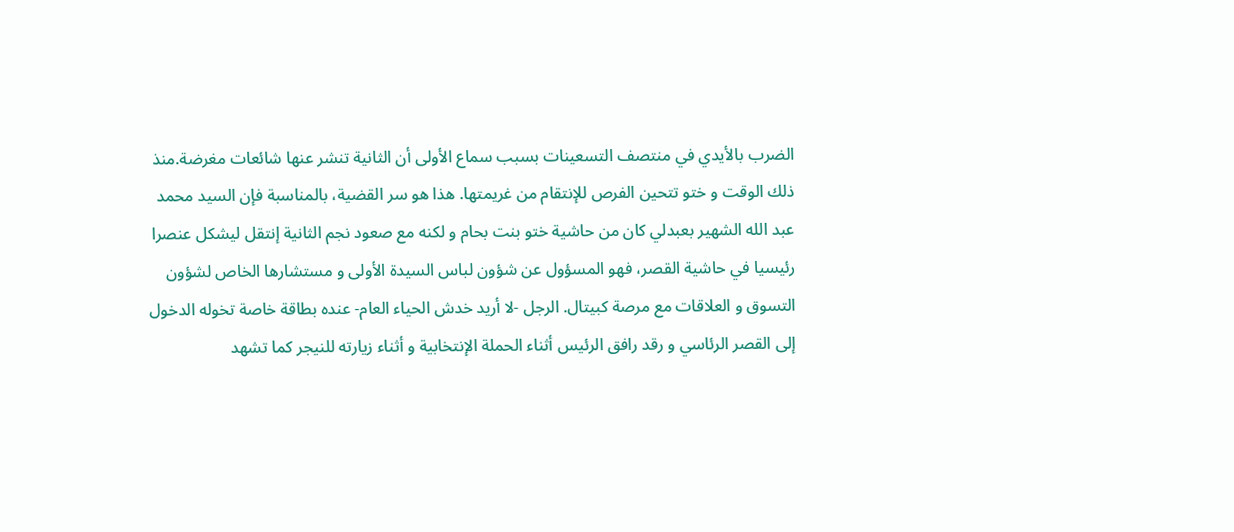الضرب بالأيدي في منتصف التسعينات بسبب سماع الأولى أن الثانية تنشر عنها شائعات مغرضة.منذ ذلك الوقت و ختو تتحين الفرص للإنتقام من غريمتها. هذا هو سر القضية، بالمناسبة فإن السيد محمد عبد الله الشهير بعبدلي كان من حاشية ختو بنت بحام و لكنه مع صعود نجم الثانية إنتقل ليشكل عنصرا رئيسيا في حاشية القصر، فهو المسؤول عن شؤون لباس السيدة الأولى و مستشارها الخاص لشؤون التسوق و العلاقات مع مرصة كبيتال. الرجل -لا أريد خدش الحياء العام- عنده بطاقة خاصة تخوله الدخول إلى القصر الرئاسي و رقد رافق الرئيس أثناء الحملة الإنتخابية و أثناء زيارته للنيجر كما تشهد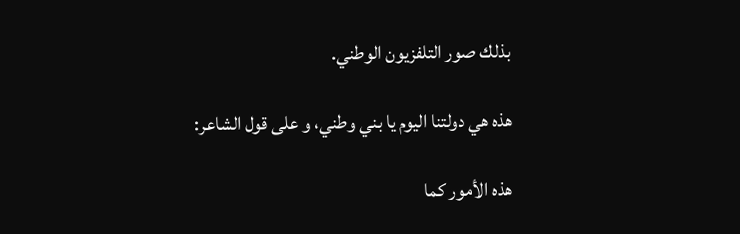بذلك صور التلفزيون الوطني.

هذه هي دولتنا اليوم يا بني وطني، و على قول الشاعر:

هذه الأمور كما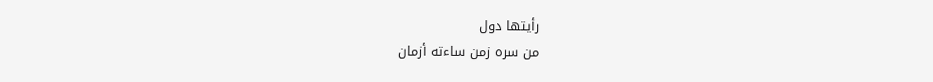رأيتها دول
من سره زمن ساءته أزمان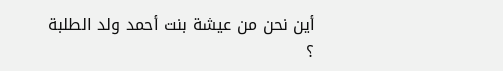أين نحن من عيشة بنت أحمد ولد الطلبة ؟